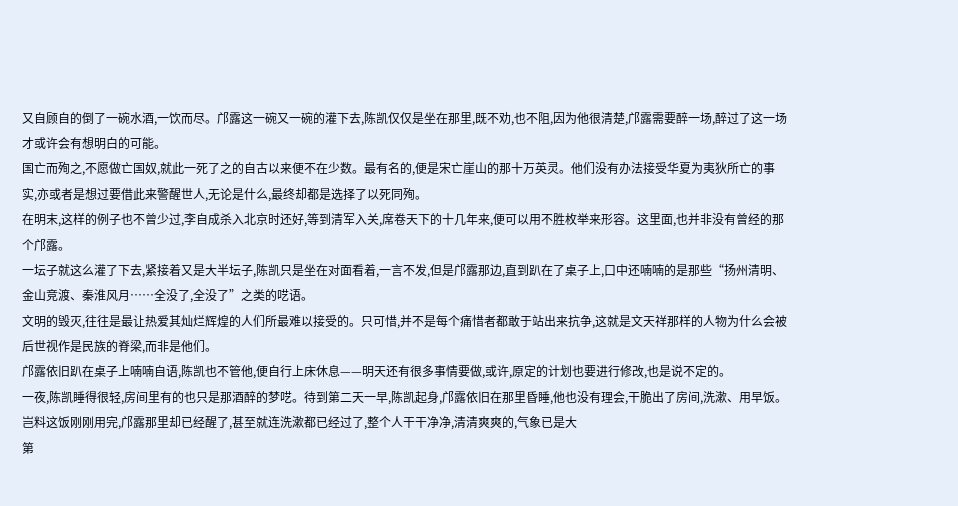又自顾自的倒了一碗水酒,一饮而尽。邝露这一碗又一碗的灌下去,陈凯仅仅是坐在那里,既不劝,也不阻,因为他很清楚,邝露需要醉一场,醉过了这一场才或许会有想明白的可能。
国亡而殉之,不愿做亡国奴,就此一死了之的自古以来便不在少数。最有名的,便是宋亡崖山的那十万英灵。他们没有办法接受华夏为夷狄所亡的事实,亦或者是想过要借此来警醒世人,无论是什么,最终却都是选择了以死同殉。
在明末,这样的例子也不曾少过,李自成杀入北京时还好,等到清军入关,席卷天下的十几年来,便可以用不胜枚举来形容。这里面,也并非没有曾经的那个邝露。
一坛子就这么灌了下去,紧接着又是大半坛子,陈凯只是坐在对面看着,一言不发,但是邝露那边,直到趴在了桌子上,口中还喃喃的是那些“扬州清明、金山竞渡、秦淮风月……全没了,全没了”之类的呓语。
文明的毁灭,往往是最让热爱其灿烂辉煌的人们所最难以接受的。只可惜,并不是每个痛惜者都敢于站出来抗争,这就是文天祥那样的人物为什么会被后世视作是民族的脊梁,而非是他们。
邝露依旧趴在桌子上喃喃自语,陈凯也不管他,便自行上床休息——明天还有很多事情要做,或许,原定的计划也要进行修改,也是说不定的。
一夜,陈凯睡得很轻,房间里有的也只是那酒醉的梦呓。待到第二天一早,陈凯起身,邝露依旧在那里昏睡,他也没有理会,干脆出了房间,洗漱、用早饭。岂料这饭刚刚用完,邝露那里却已经醒了,甚至就连洗漱都已经过了,整个人干干净净,清清爽爽的,气象已是大
第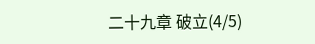二十九章 破立(4/5)